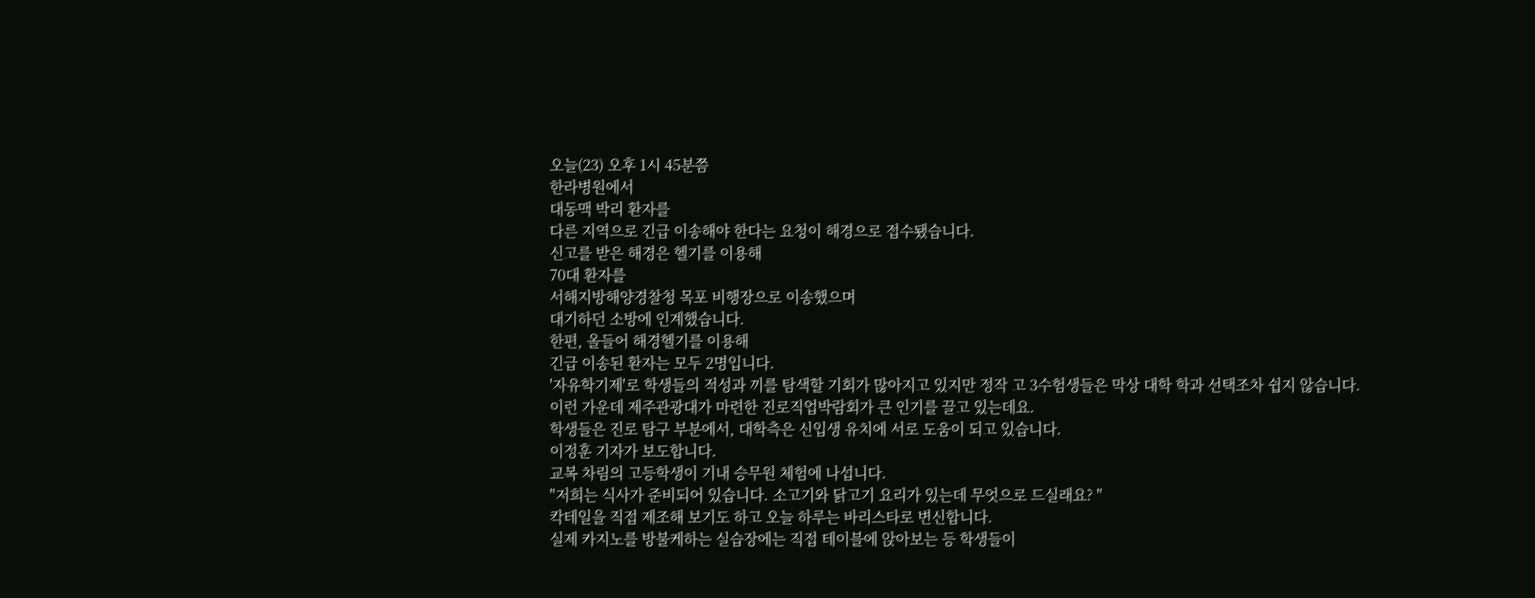오늘(23) 오후 1시 45분쯤
한라병원에서
대동맥 박리 환자를
다른 지역으로 긴급 이송해야 한다는 요청이 해경으로 접수됐습니다.
신고를 받은 해경은 헬기를 이용해
70대 환자를
서해지방해양경찰청 목포 비행장으로 이송했으며
대기하던 소방에 인계했습니다.
한편, 올들어 해경헬기를 이용해
긴급 이송된 환자는 모두 2명입니다.
'자유학기제'로 학생들의 적성과 끼를 탐색할 기회가 많아지고 있지만 정작 고 3수험생들은 막상 대학 학과 선택조차 쉽지 않습니다.
이런 가운데 제주관광대가 마련한 진로직업박람회가 큰 인기를 끌고 있는데요.
학생들은 진로 탐구 부분에서, 대학측은 신입생 유치에 서로 도움이 되고 있습니다.
이정훈 기자가 보도합니다.
교복 차림의 고등학생이 기내 승무원 체험에 나섭니다.
"저희는 식사가 준비되어 있습니다. 소고기와 닭고기 요리가 있는데 무엇으로 드실래요? "
칵테일을 직접 제조해 보기도 하고 오늘 하루는 바리스타로 변신합니다.
실제 카지노를 방불케하는 실습장에는 직접 테이블에 앉아보는 등 학생들이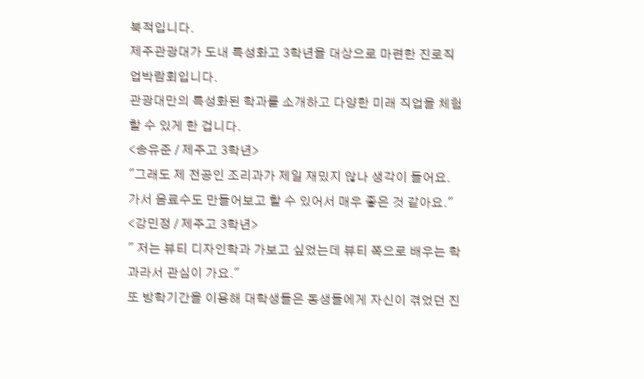북적입니다.
제주관광대가 도내 특성화고 3학년을 대상으로 마련한 진로직업박람회입니다.
관광대만의 특성화된 학과를 소개하고 다양한 미래 직업을 체험할 수 있게 한 겁니다.
<송유준 / 제주고 3학년>
"그래도 제 전공인 조리과가 제일 재밌지 않나 생각이 들어요. 가서 음료수도 만들어보고 할 수 있어서 매우 좋은 것 같아요."
<강민정 / 제주고 3학년>
" 저는 뷰티 디자인학과 가보고 싶었는데 뷰티 쪽으로 배우는 학과라서 관심이 가요."
또 방학기간을 이용해 대학생들은 동생들에게 자신이 겪었던 진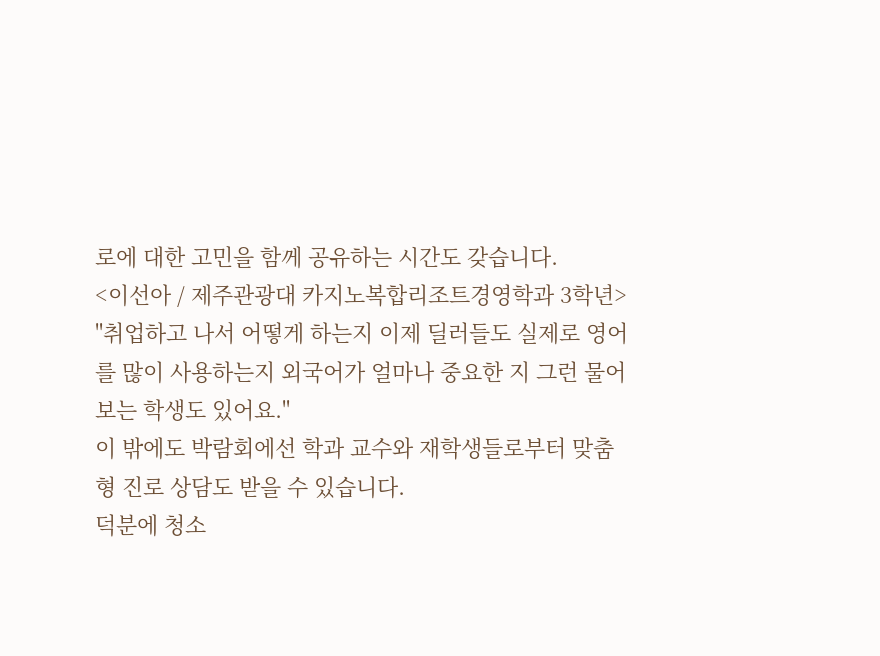로에 대한 고민을 함께 공유하는 시간도 갖습니다.
<이선아 / 제주관광대 카지노복합리조트경영학과 3학년>
"취업하고 나서 어떻게 하는지 이제 딜러들도 실제로 영어를 많이 사용하는지 외국어가 얼마나 중요한 지 그런 물어보는 학생도 있어요."
이 밖에도 박람회에선 학과 교수와 재학생들로부터 맞춤형 진로 상담도 받을 수 있습니다.
덕분에 청소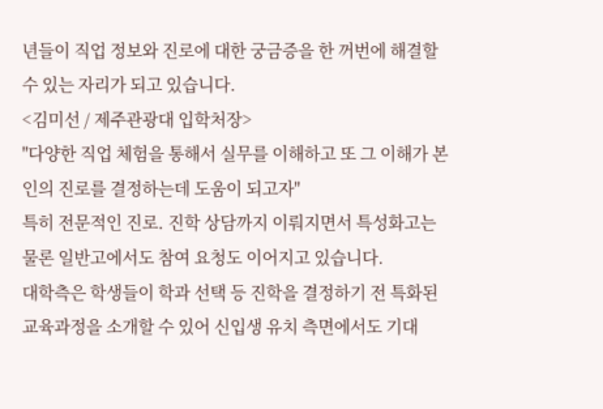년들이 직업 정보와 진로에 대한 궁금증을 한 꺼번에 해결할 수 있는 자리가 되고 있습니다.
<김미선 / 제주관광대 입학처장>
"다양한 직업 체험을 통해서 실무를 이해하고 또 그 이해가 본인의 진로를 결정하는데 도움이 되고자"
특히 전문적인 진로. 진학 상담까지 이뤄지면서 특성화고는 물론 일반고에서도 참여 요청도 이어지고 있습니다.
대학측은 학생들이 학과 선택 등 진학을 결정하기 전 특화된 교육과정을 소개할 수 있어 신입생 유치 측면에서도 기대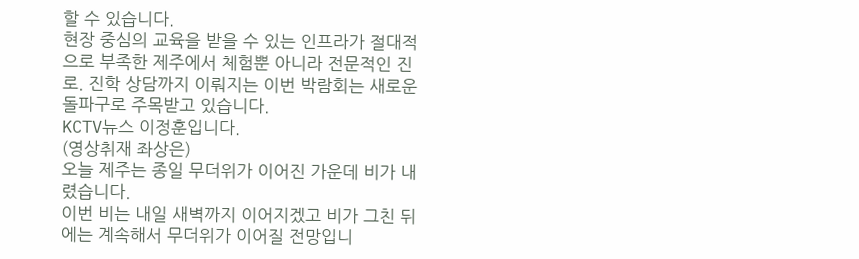할 수 있습니다.
현장 중심의 교육을 받을 수 있는 인프라가 절대적으로 부족한 제주에서 체험뿐 아니라 전문적인 진로. 진학 상담까지 이뤄지는 이번 박람회는 새로운 돌파구로 주목받고 있습니다.
KCTV뉴스 이정훈입니다.
(영상취재 좌상은)
오늘 제주는 종일 무더위가 이어진 가운데 비가 내렸습니다.
이번 비는 내일 새벽까지 이어지겠고 비가 그친 뒤에는 계속해서 무더위가 이어질 전망입니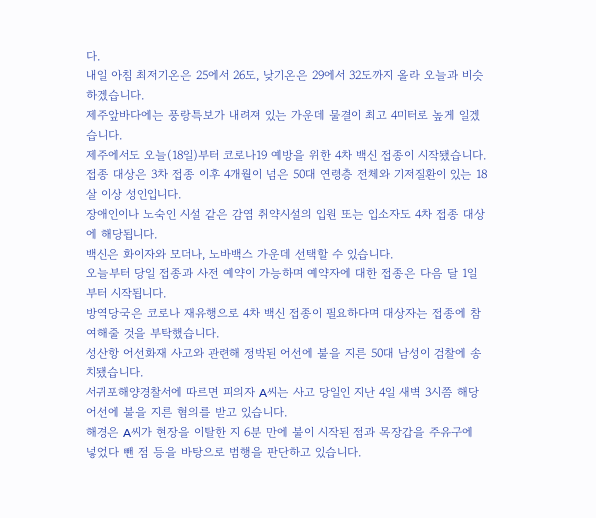다.
내일 아침 최저기온은 25에서 26도, 낮기온은 29에서 32도까지 올라 오늘과 비슷하겠습니다.
제주앞바다에는 풍랑특보가 내려져 있는 가운데 물결이 최고 4미터로 높게 일겠습니다.
제주에서도 오늘(18일)부터 코로나19 예방을 위한 4차 백신 접종이 시작됐습니다.
접종 대상은 3차 접종 이후 4개월이 넘은 50대 연령층 전체와 기저질환이 있는 18살 이상 성인입니다.
장애인이나 노숙인 시설 같은 감염 취약시설의 입원 또는 입소자도 4차 접종 대상에 해당됩니다.
백신은 화이자와 모더나, 노바백스 가운데 선택할 수 있습니다.
오늘부터 당일 접종과 사전 예약이 가능하며 예약자에 대한 접종은 다음 달 1일부터 시작됩니다.
방역당국은 코로나 재유행으로 4차 백신 접종이 필요하다며 대상자는 접종에 참여해줄 것을 부탁했습니다.
성산항 어선화재 사고와 관련해 정박된 어선에 불을 지른 50대 남성이 검찰에 송치됐습니다.
서귀포해양경찰서에 따르면 피의자 A씨는 사고 당일인 지난 4일 새벽 3시쯤 해당 어선에 불을 지른 혐의를 받고 있습니다.
해경은 A씨가 현장을 이탈한 지 6분 만에 불이 시작된 점과 목장갑을 주유구에 넣었다 뺀 점 등을 바탕으로 범행을 판단하고 있습니다.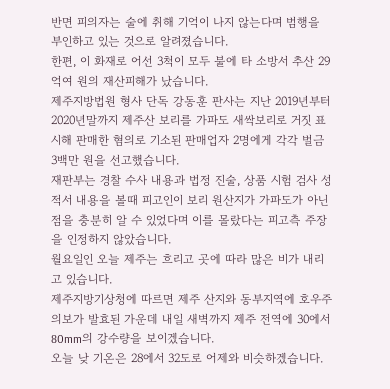반면 피의자는 술에 취해 기억이 나지 않는다며 범행을 부인하고 있는 것으로 알려졌습니다.
한편, 이 화재로 어선 3척이 모두 불에 타 소방서 추산 29억여 원의 재산피해가 났습니다.
제주지방법원 형사 단독 강동훈 판사는 지난 2019년부터 2020년말까지 제주산 보리를 가파도 새싹보리로 거짓 표시해 판매한 혐의로 기소된 판매업자 2명에게 각각 벌금 3백만 원을 선고했습니다.
재판부는 경찰 수사 내용과 법정 진술, 상품 시험 검사 성적서 내용을 볼때 피고인이 보리 원산지가 가파도가 아닌 점을 충분히 알 수 있었다며 이를 몰랐다는 피고측 주장을 인정하지 않았습니다.
월요일인 오늘 제주는 흐리고 곳에 따라 많은 비가 내리고 있습니다.
제주지방기상청에 따르면 제주 산지와 동부지역에 호우주의보가 발효된 가운데 내일 새벽까지 제주 전역에 30에서 80mm의 강수량을 보이겠습니다.
오늘 낮 기온은 28에서 32도로 어제와 비슷하겠습니다.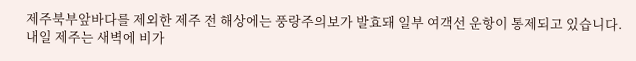제주북부앞바다를 제외한 제주 전 해상에는 풍랑주의보가 발효돼 일부 여객선 운항이 통제되고 있습니다.
내일 제주는 새벽에 비가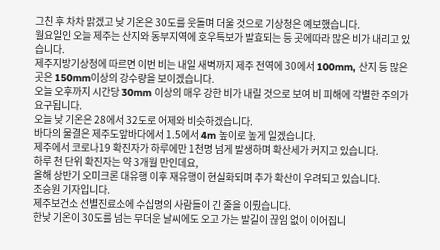그친 후 차차 맑겠고 낮 기온은 30도를 웃돌며 더울 것으로 기상청은 예보했습니다.
월요일인 오늘 제주는 산지와 동부지역에 호우특보가 발효되는 등 곳에따라 많은 비가 내리고 있습니다.
제주지방기상청에 따르면 이번 비는 내일 새벽까지 제주 전역에 30에서 100mm, 산지 등 많은 곳은 150mm이상의 강수량을 보이겠습니다.
오늘 오후까지 시간당 30mm 이상의 매우 강한 비가 내릴 것으로 보여 비 피해에 각별한 주의가 요구됩니다.
오늘 낮 기온은 28에서 32도로 어제와 비슷하겠습니다.
바다의 물결은 제주도앞바다에서 1.5에서 4m 높이로 높게 일겠습니다.
제주에서 코로나19 확진자가 하루에만 1천명 넘게 발생하며 확산세가 커지고 있습니다.
하루 천 단위 확진자는 약 3개월 만인데요,
올해 상반기 오미크론 대유행 이후 재유행이 현실화되며 추가 확산이 우려되고 있습니다.
조승원 기자입니다.
제주보건소 선별진료소에 수십명의 사람들이 긴 줄을 이뤘습니다.
한낮 기온이 30도를 넘는 무더운 날씨에도 오고 가는 발길이 끊임 없이 이어집니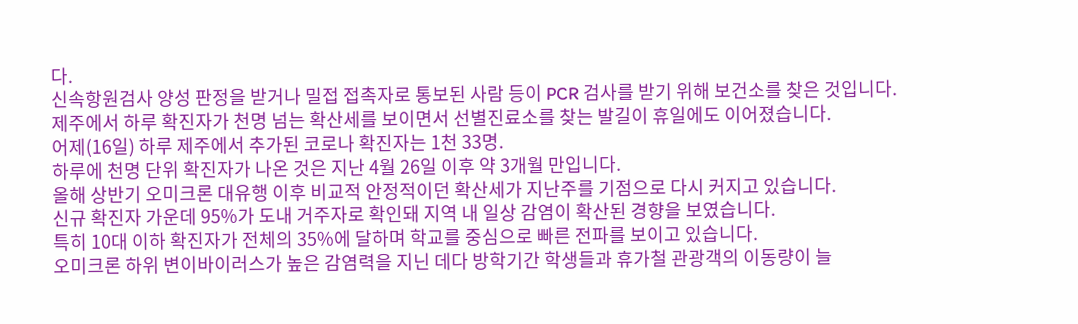다.
신속항원검사 양성 판정을 받거나 밀접 접촉자로 통보된 사람 등이 PCR 검사를 받기 위해 보건소를 찾은 것입니다.
제주에서 하루 확진자가 천명 넘는 확산세를 보이면서 선별진료소를 찾는 발길이 휴일에도 이어졌습니다.
어제(16일) 하루 제주에서 추가된 코로나 확진자는 1천 33명.
하루에 천명 단위 확진자가 나온 것은 지난 4월 26일 이후 약 3개월 만입니다.
올해 상반기 오미크론 대유행 이후 비교적 안정적이던 확산세가 지난주를 기점으로 다시 커지고 있습니다.
신규 확진자 가운데 95%가 도내 거주자로 확인돼 지역 내 일상 감염이 확산된 경향을 보였습니다.
특히 10대 이하 확진자가 전체의 35%에 달하며 학교를 중심으로 빠른 전파를 보이고 있습니다.
오미크론 하위 변이바이러스가 높은 감염력을 지닌 데다 방학기간 학생들과 휴가철 관광객의 이동량이 늘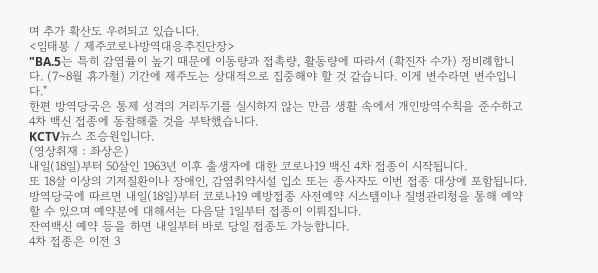며 추가 확산도 우려되고 있습니다.
<임태봉 / 제주코로나방역대응추진단장>
"BA.5는 특히 감염률이 높기 때문에 이동량과 접촉량, 활동량에 따라서 (확진자 수가) 정비례합니다. (7~8월 휴가철) 기간에 제주도는 상대적으로 집중해야 할 것 같습니다. 이게 변수라면 변수입니다."
한편 방역당국은 통제 성격의 거리두기를 실시하지 않는 만큼 생활 속에서 개인방역수칙을 준수하고 4차 백신 접종에 동참해줄 것을 부탁했습니다.
KCTV뉴스 조승원입니다.
(영상취재 : 좌상은)
내일(18일)부터 50살인 1963년 이후 출생자에 대한 코로나19 백신 4차 접종이 시작됩니다.
또 18살 이상의 기저질환이나 장애인, 감염취약시설 입소 또는 종사자도 이번 접종 대상에 포함됩니다.
방역당국에 따르면 내일(18일)부터 코로나19 예방접종 사전예약 시스템이나 질병관리청을 통해 예약할 수 있으며 예약분에 대해서는 다음달 1일부터 접종이 이뤄집니다.
잔여백신 예약 등을 하면 내일부터 바로 당일 접종도 가능합니다.
4차 접종은 이전 3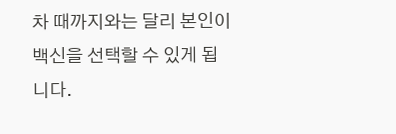차 때까지와는 달리 본인이 백신을 선택할 수 있게 됩니다.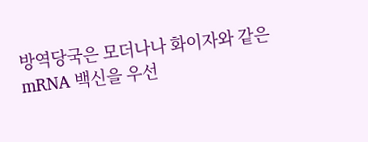방역당국은 모더나나 화이자와 같은 mRNA 백신을 우선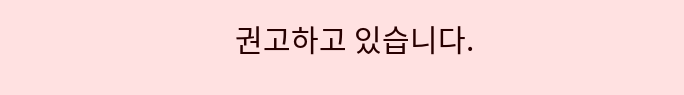권고하고 있습니다.